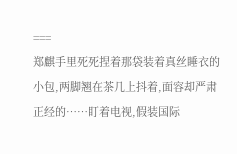===
郑麒手里死死捏着那袋装着真丝睡衣的小包,两脚翘在茶几上抖着,面容却严肃正经的……盯着电视,假装国际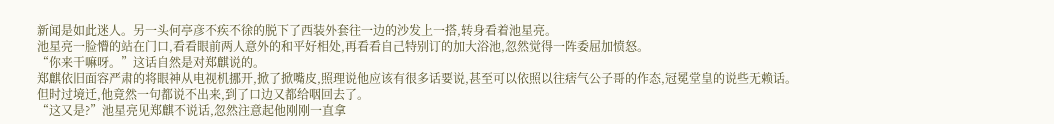新闻是如此迷人。另一头何亭彦不疾不徐的脱下了西装外套往一边的沙发上一搭,转身看着池星亮。
池星亮一脸懵的站在门口,看看眼前两人意外的和平好相处,再看看自己特别订的加大浴池,忽然觉得一阵委屈加愤怒。
“你来干嘛呀。”这话自然是对郑麒说的。
郑麒依旧面容严肃的将眼神从电视机挪开,掀了掀嘴皮,照理说他应该有很多话要说,甚至可以依照以往痞气公子哥的作态,冠冕堂皇的说些无赖话。但时过境迁,他竟然一句都说不出来,到了口边又都给咽回去了。
“这又是?”池星亮见郑麒不说话,忽然注意起他刚刚一直拿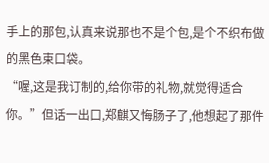手上的那包,认真来说那也不是个包,是个不织布做的黑色束口袋。
“喔,这是我订制的,给你带的礼物,就觉得适合你。”但话一出口,郑麒又悔肠子了,他想起了那件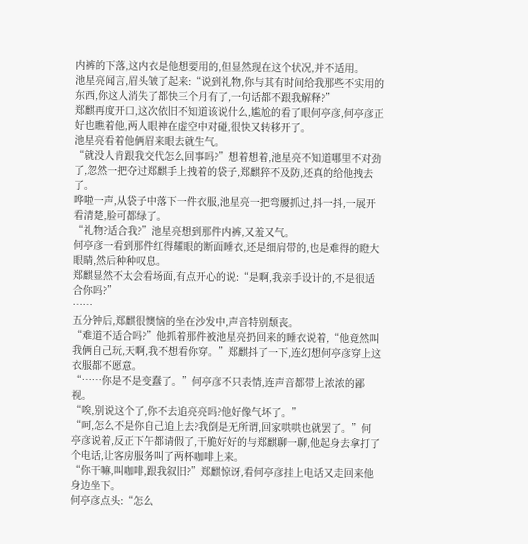内裤的下落,这内衣是他想要用的,但显然现在这个状况,并不适用。
池星亮闻言,眉头皱了起来:“说到礼物,你与其有时间给我那些不实用的东西,你这人消失了都快三个月有了,一句话都不跟我解释?”
郑麒再度开口,这次依旧不知道该说什么,尴尬的看了眼何亭彦,何亭彦正好也瞧着他,两人眼神在虚空中对碰,很快又转移开了。
池星亮看着他俩眉来眼去就生气。
“就没人肯跟我交代怎么回事吗?”想着想着,池星亮不知道哪里不对劲了,忽然一把夺过郑麒手上拽着的袋子,郑麒猝不及防,还真的给他拽去了。
哗啦一声,从袋子中落下一件衣服,池星亮一把弯腰抓过,抖一抖,一展开看清楚,脸可都绿了。
“礼物?适合我?”池星亮想到那件内裤,又羞又气。
何亭彦一看到那件红得耀眼的断面睡衣,还是细肩带的,也是难得的瞪大眼睛,然后种种叹息。
郑麒显然不太会看场面,有点开心的说:“是啊,我亲手设计的,不是很适合你吗?”
……
五分钟后,郑麒很懊恼的坐在沙发中,声音特别颓丧。
“难道不适合吗?”他抓着那件被池星亮扔回来的睡衣说着,“他竟然叫我俩自己玩,天啊,我不想看你穿。”郑麒抖了一下,连幻想何亭彦穿上这衣服都不愿意。
“……你是不是变蠢了。”何亭彦不只表情,连声音都带上浓浓的鄙视。
“唉,别说这个了,你不去追亮亮吗?他好像气坏了。”
“呵,怎么不是你自己追上去?我倒是无所谓,回家哄哄也就罢了。”何亭彦说着,反正下午都请假了,干脆好好的与郑麒聊一聊,他起身去拿打了个电话,让客房服务叫了两杯咖啡上来。
“你干嘛,叫咖啡,跟我叙旧?”郑麒惊讶,看何亭彦挂上电话又走回来他身边坐下。
何亭彦点头:“怎么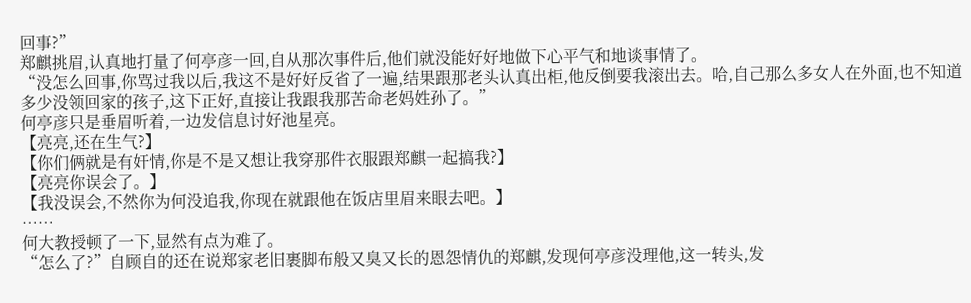回事?”
郑麒挑眉,认真地打量了何亭彦一回,自从那次事件后,他们就没能好好地做下心平气和地谈事情了。
“没怎么回事,你骂过我以后,我这不是好好反省了一遍,结果跟那老头认真出柜,他反倒要我滚出去。哈,自己那么多女人在外面,也不知道多少没领回家的孩子,这下正好,直接让我跟我那苦命老妈姓孙了。”
何亭彦只是垂眉听着,一边发信息讨好池星亮。
【亮亮,还在生气?】
【你们俩就是有奸情,你是不是又想让我穿那件衣服跟郑麒一起搞我?】
【亮亮你误会了。】
【我没误会,不然你为何没追我,你现在就跟他在饭店里眉来眼去吧。】
……
何大教授顿了一下,显然有点为难了。
“怎么了?”自顾自的还在说郑家老旧裹脚布般又臭又长的恩怨情仇的郑麒,发现何亭彦没理他,这一转头,发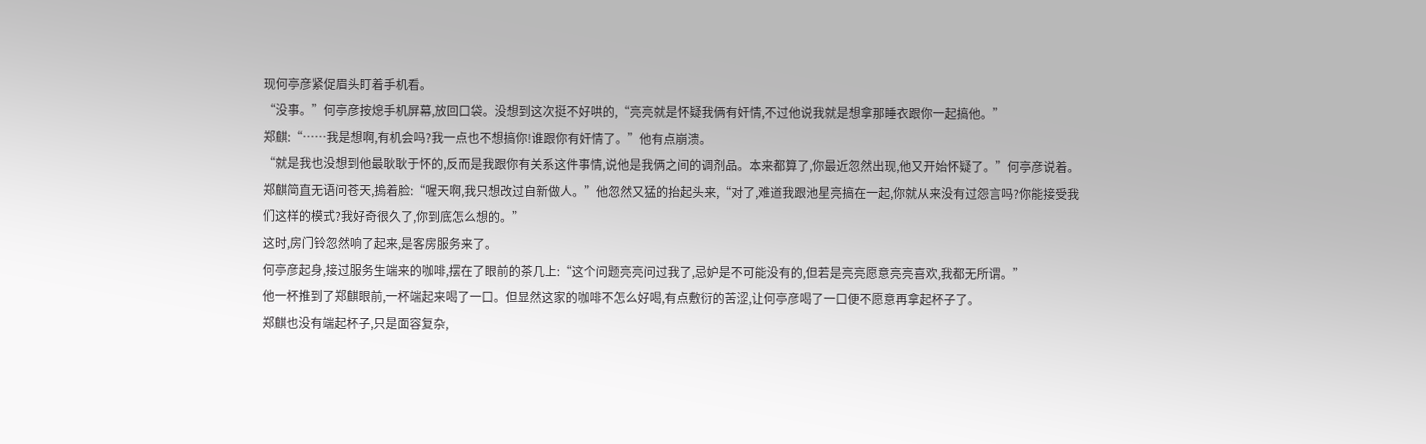现何亭彦紧促眉头盯着手机看。
“没事。”何亭彦按熄手机屏幕,放回口袋。没想到这次挺不好哄的,“亮亮就是怀疑我俩有奸情,不过他说我就是想拿那睡衣跟你一起搞他。”
郑麒:“……我是想啊,有机会吗?我一点也不想搞你!谁跟你有奸情了。”他有点崩溃。
“就是我也没想到他最耿耿于怀的,反而是我跟你有关系这件事情,说他是我俩之间的调剂品。本来都算了,你最近忽然出现,他又开始怀疑了。”何亭彦说着。
郑麒简直无语问苍天,摀着脸:“喔天啊,我只想改过自新做人。”他忽然又猛的抬起头来,“对了,难道我跟池星亮搞在一起,你就从来没有过怨言吗?你能接受我们这样的模式?我好奇很久了,你到底怎么想的。”
这时,房门铃忽然响了起来,是客房服务来了。
何亭彦起身,接过服务生端来的咖啡,摆在了眼前的茶几上:“这个问题亮亮问过我了,忌妒是不可能没有的,但若是亮亮愿意亮亮喜欢,我都无所谓。”
他一杯推到了郑麒眼前,一杯端起来喝了一口。但显然这家的咖啡不怎么好喝,有点敷衍的苦涩,让何亭彦喝了一口便不愿意再拿起杯子了。
郑麒也没有端起杯子,只是面容复杂,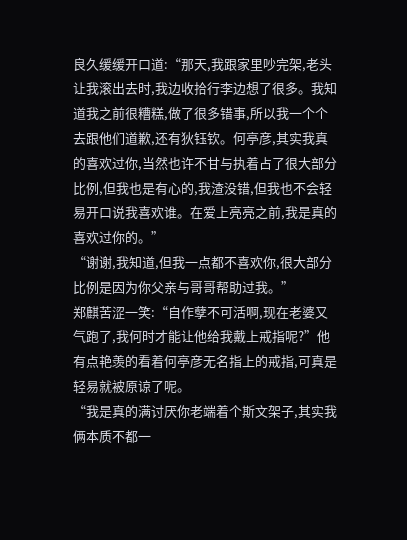良久缓缓开口道:“那天,我跟家里吵完架,老头让我滚出去时,我边收拾行李边想了很多。我知道我之前很糟糕,做了很多错事,所以我一个个去跟他们道歉,还有狄钰钦。何亭彦,其实我真的喜欢过你,当然也许不甘与执着占了很大部分比例,但我也是有心的,我渣没错,但我也不会轻易开口说我喜欢谁。在爱上亮亮之前,我是真的喜欢过你的。”
“谢谢,我知道,但我一点都不喜欢你,很大部分比例是因为你父亲与哥哥帮助过我。”
郑麒苦涩一笑:“自作孽不可活啊,现在老婆又气跑了,我何时才能让他给我戴上戒指呢?”他有点艳羡的看着何亭彦无名指上的戒指,可真是轻易就被原谅了呢。
“我是真的满讨厌你老端着个斯文架子,其实我俩本质不都一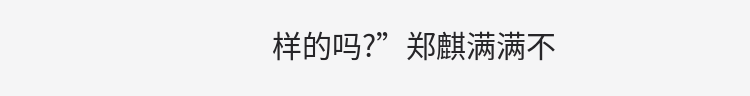样的吗?”郑麒满满不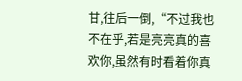甘,往后一倒,“不过我也不在乎,若是亮亮真的喜欢你,虽然有时看着你真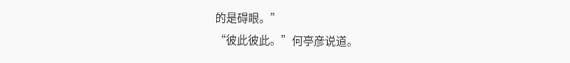的是碍眼。”
“彼此彼此。”何亭彦说道。